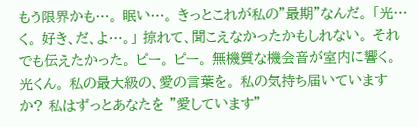もう限界かも…。 眠い…。 きっとこれが私の"最期"なんだ。 「光…く。 好き、だ、よ…。」 掠れて、聞こえなかったかもしれない。 それでも伝えたかった。 ピー。 ピー。 無機質な機会音が室内に響く。 光くん。 私の最大級の、愛の言葉を。 私の気持ち届いていますか? 私はずっとあなたを "愛しています"